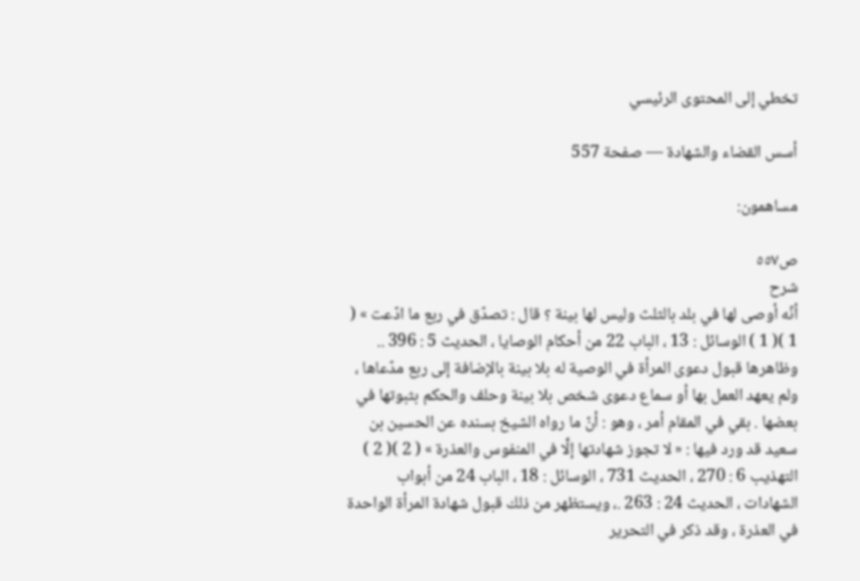تخطي إلى المحتوى الرئيسي

أسس القضاء والشهادة — صفحة 557

مساهمون:

ص٥٥٧
شرح
أنّه أوصى لها في بلد بالثلث وليس لها بينة ؟ قال : تصدّق في ربع ما ادّعت » ( 1 )( 1 ) الوسائل : 13 ، الباب 22 من أحكام الوصايا ، الحديث 5 : 396 .. وظاهرها قبول دعوى المرأة في الوصية له بلا بينة بالإضافة إلى ربع مدّعاها ، ولم يعهد العمل بها أو سماع دعوى شخص بلا بينة وحلف والحكم بثبوتها في بعضها . بقي في المقام أمر ، وهو : أنّ ما رواه الشيخ بسنده عن الحسين بن سعيد قد ورد فيها : « لا تجوز شهادتها إلَّا في المنفوس والعذرة » ( 2 )( 2 ) التهذيب 6 : 270 ، الحديث 731 ، الوسائل : 18 ، الباب 24 من أبواب الشهادات ، الحديث 24 : 263 .، ويستظهر من ذلك قبول شهادة المرأة الواحدة في العذرة ، وقد ذكر في التحرير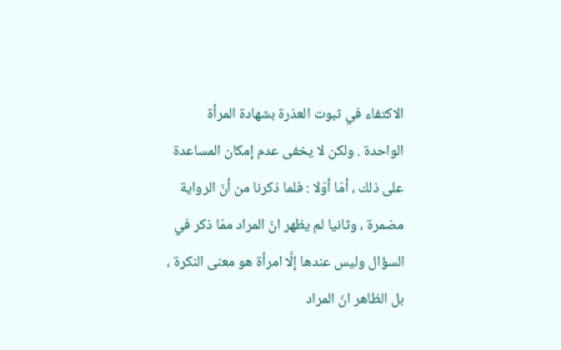الاكتفاء في ثبوت العذرة بشهادة المرأة الواحدة . ولكن لا يخفى عدم إمكان المساعدة على ذلك ، أمّا أوّلا : فلما ذكرنا من أنّ الرواية مضمرة ، وثانيا لم يظهر انّ المراد ممّا ذكر في السؤال وليس عندها إلَّا امرأة هو معنى النكرة ، بل الظاهر انّ المراد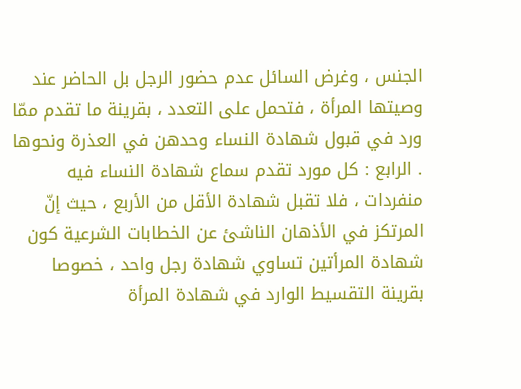الجنس ، وغرض السائل عدم حضور الرجل بل الحاضر عند وصيتها المرأة ، فتحمل على التعدد ، بقرينة ما تقدم ممّا ورد في قبول شهادة النساء وحدهن في العذرة ونحوها . الرابع : كل مورد تقدم سماع شهادة النساء فيه منفردات ، فلا تقبل شهادة الأقل من الأربع ، حيث إنّ المرتكز في الأذهان الناشئ عن الخطابات الشرعية كون شهادة المرأتين تساوي شهادة رجل واحد ، خصوصا بقرينة التقسيط الوارد في شهادة المرأة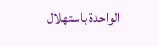الواحدة باستهلال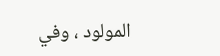المولود ، وفي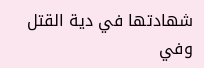شهادتها في دية القتل وفي